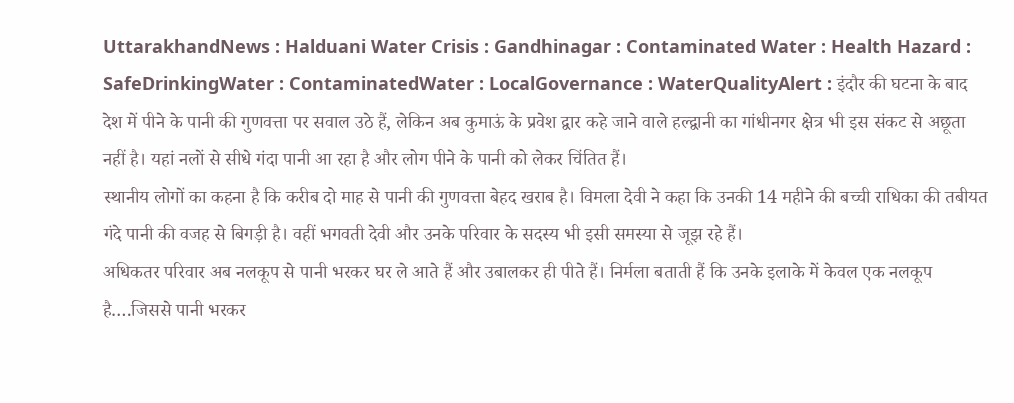UttarakhandNews : Halduani Water Crisis : Gandhinagar : Contaminated Water : Health Hazard : SafeDrinkingWater : ContaminatedWater : LocalGovernance : WaterQualityAlert : इंदौर की घटना के बाद देश में पीने के पानी की गुणवत्ता पर सवाल उठे हैं, लेकिन अब कुमाऊं के प्रवेश द्वार कहे जाने वाले हल्द्वानी का गांधीनगर क्षेत्र भी इस संकट से अछूता नहीं है। यहां नलों से सीधे गंदा पानी आ रहा है और लोग पीने के पानी को लेकर चिंतित हैं।
स्थानीय लोगों का कहना है कि करीब दो माह से पानी की गुणवत्ता बेहद खराब है। विमला देवी ने कहा कि उनकी 14 महीने की बच्ची राधिका की तबीयत गंदे पानी की वजह से बिगड़ी है। वहीं भगवती देवी और उनके परिवार के सदस्य भी इसी समस्या से जूझ रहे हैं।
अधिकतर परिवार अब नलकूप से पानी भरकर घर ले आते हैं और उबालकर ही पीते हैं। निर्मला बताती हैं कि उनके इलाके में केवल एक नलकूप है….जिससे पानी भरकर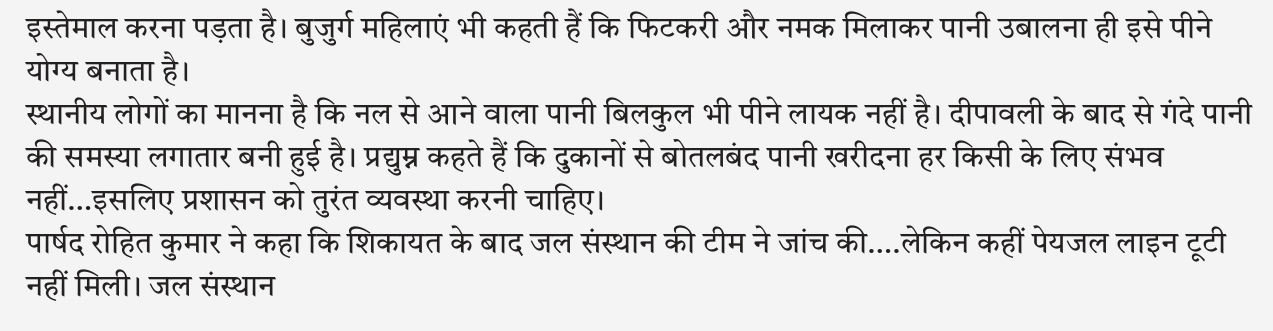इस्तेमाल करना पड़ता है। बुजुर्ग महिलाएं भी कहती हैं कि फिटकरी और नमक मिलाकर पानी उबालना ही इसे पीने योग्य बनाता है।
स्थानीय लोगों का मानना है कि नल से आने वाला पानी बिलकुल भी पीने लायक नहीं है। दीपावली के बाद से गंदे पानी की समस्या लगातार बनी हुई है। प्रद्युम्न कहते हैं कि दुकानों से बोतलबंद पानी खरीदना हर किसी के लिए संभव नहीं…इसलिए प्रशासन को तुरंत व्यवस्था करनी चाहिए।
पार्षद रोहित कुमार ने कहा कि शिकायत के बाद जल संस्थान की टीम ने जांच की….लेकिन कहीं पेयजल लाइन टूटी नहीं मिली। जल संस्थान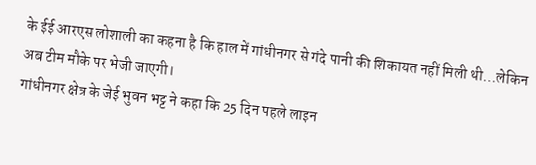के ईई आरएस लोशाली का कहना है कि हाल में गांधीनगर से गंदे पानी की शिकायत नहीं मिली थी…लेकिन अब टीम मौके पर भेजी जाएगी।
गांधीनगर क्षेत्र के जेई भुवन भट्ट ने कहा कि 25 दिन पहले लाइन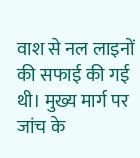वाश से नल लाइनों की सफाई की गई थी। मुख्य मार्ग पर जांच के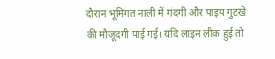दौरान भूमिगत नाली में गंदगी और पाइप गुटखे की मौजूदगी पाई गई। यदि लाइन लीक हुई तो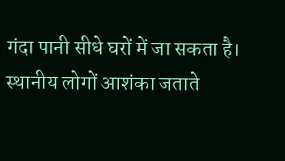गंदा पानी सीधे घरों में जा सकता है।
स्थानीय लोगों आशंका जताते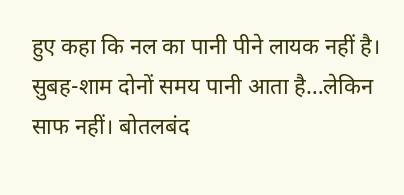हुए कहा कि नल का पानी पीने लायक नहीं है। सुबह-शाम दोनों समय पानी आता है…लेकिन साफ नहीं। बोतलबंद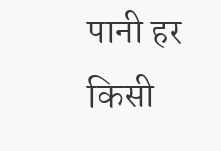पानी हर किसी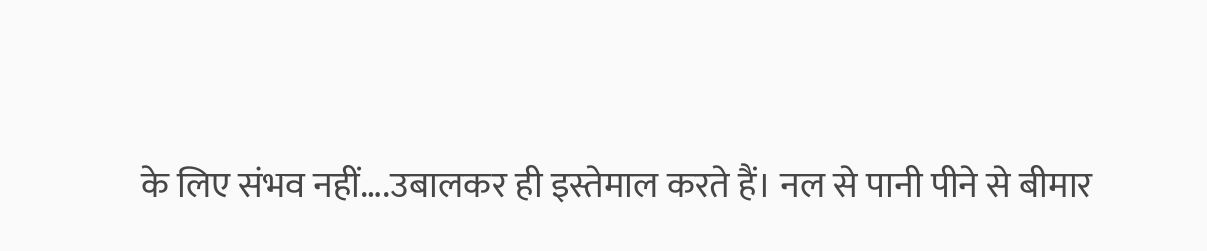के लिए संभव नहीं….उबालकर ही इस्तेमाल करते हैं। नल से पानी पीने से बीमार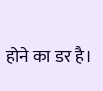होने का डर है।